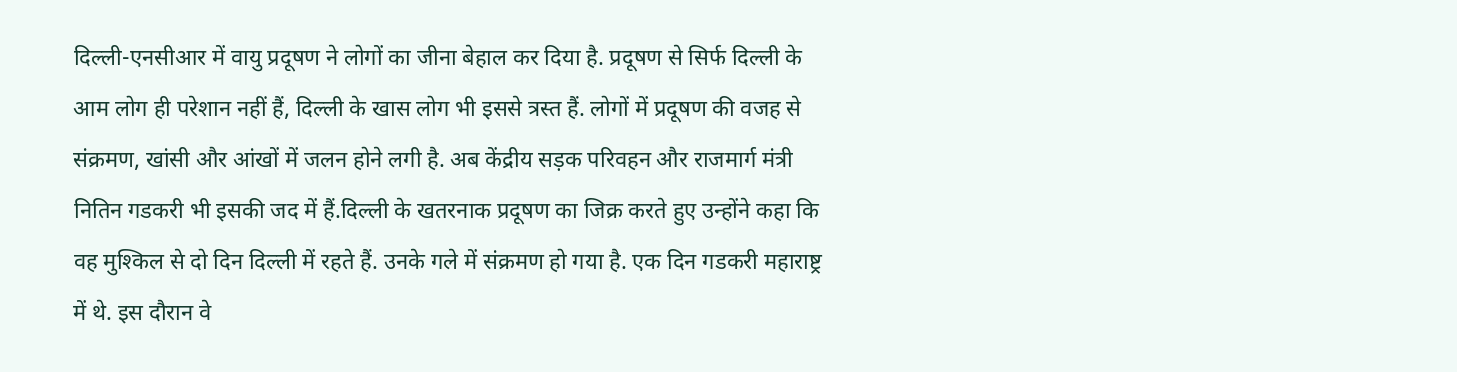दिल्ली-एनसीआर में वायु प्रदूषण ने लोगों का जीना बेहाल कर दिया है. प्रदूषण से सिर्फ दिल्ली के आम लोग ही परेशान नहीं हैं, दिल्ली के खास लोग भी इससे त्रस्त हैं. लोगों में प्रदूषण की वजह से संक्रमण, खांसी और आंखों में जलन होने लगी है. अब केंद्रीय सड़क परिवहन और राजमार्ग मंत्री नितिन गडकरी भी इसकी जद में हैं.दिल्ली के खतरनाक प्रदूषण का जिक्र करते हुए उन्होंने कहा कि वह मुश्किल से दो दिन दिल्ली में रहते हैं. उनके गले में संक्रमण हो गया है. एक दिन गडकरी महाराष्ट्र में थे. इस दौरान वे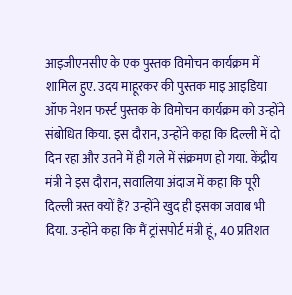आइजीएनसीए के एक पुस्तक विमोचन कार्यक्रम में शामिल हुए. उदय माहूरकर की पुस्तक माइ आइडिया ऑफ नेशन फर्स्ट पुस्तक के विमोचन कार्यक्रम को उन्होंने संबोधित किया. इस दौरान, उन्होंने कहा कि दिल्ली में दो दिन रहा और उतने में ही गले में संक्रमण हो गया. केंद्रीय मंत्री ने इस दौरान, सवालिया अंदाज में कहा कि पूरी दिल्ली त्रस्त क्यों हैं? उन्होंने खुद ही इसका जवाब भी दिया. उन्होंने कहा कि मैं ट्रांसपोर्ट मंत्री हूं, 40 प्रतिशत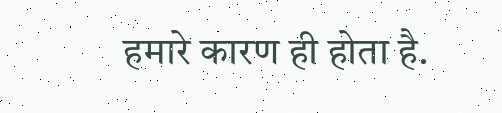हमारे कारण ही होता है.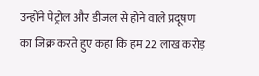उन्होंने पेट्रोल और डीजल से होने वाले प्रदूषण का जिक्र करते हुए कहा कि हम 22 लाख करोड़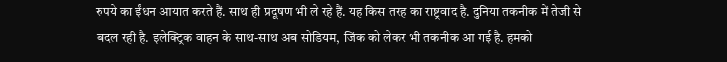रुपये का ईंधन आयात करते हैं. साथ ही प्रदूषण भी ले रहे हैं. यह किस तरह का राष्ट्रवाद है. दुनिया तकनीक में तेजी से बदल रही है. इलेक्ट्रिक वाहन के साथ-साथ अब सोडियम, जिंक को लेकर भी तकनीक आ गई है. हमको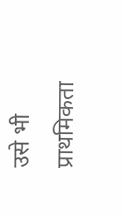उसे भी प्राथमिकता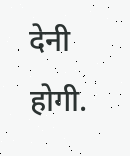देनी होगी.